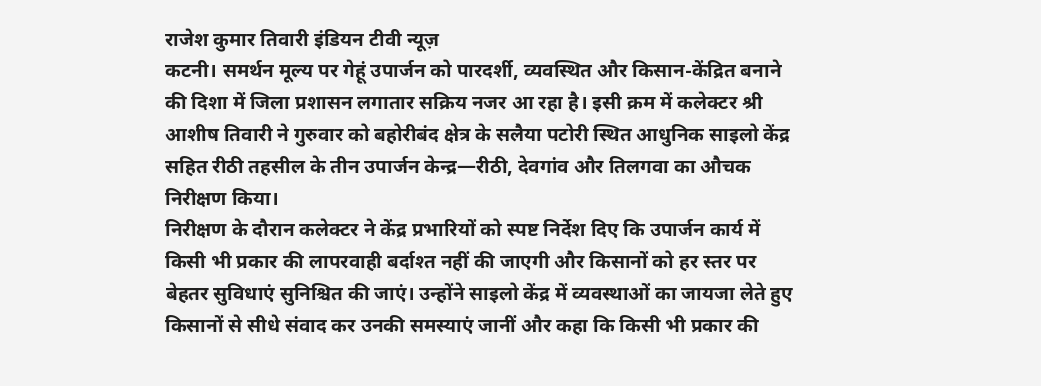राजेश कुमार तिवारी इंडियन टीवी न्यूज़
कटनी। समर्थन मूल्य पर गेहूं उपार्जन को पारदर्शी, व्यवस्थित और किसान-केंद्रित बनाने की दिशा में जिला प्रशासन लगातार सक्रिय नजर आ रहा है। इसी क्रम में कलेक्टर श्री आशीष तिवारी ने गुरुवार को बहोरीबंद क्षेत्र के सलैया पटोरी स्थित आधुनिक साइलो केंद्र सहित रीठी तहसील के तीन उपार्जन केन्द्र—रीठी, देवगांव और तिलगवा का औचक निरीक्षण किया।
निरीक्षण के दौरान कलेक्टर ने केंद्र प्रभारियों को स्पष्ट निर्देश दिए कि उपार्जन कार्य में किसी भी प्रकार की लापरवाही बर्दाश्त नहीं की जाएगी और किसानों को हर स्तर पर बेहतर सुविधाएं सुनिश्चित की जाएं। उन्होंने साइलो केंद्र में व्यवस्थाओं का जायजा लेते हुए किसानों से सीधे संवाद कर उनकी समस्याएं जानीं और कहा कि किसी भी प्रकार की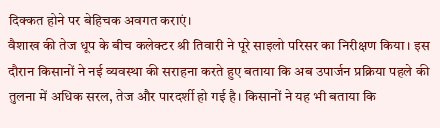दिक्कत होने पर बेहिचक अवगत कराएं।
वैशाख की तेज धूप के बीच कलेक्टर श्री तिवारी ने पूरे साइलो परिसर का निरीक्षण किया। इस दौरान किसानों ने नई व्यवस्था की सराहना करते हुए बताया कि अब उपार्जन प्रक्रिया पहले की तुलना में अधिक सरल, तेज और पारदर्शी हो गई है। किसानों ने यह भी बताया कि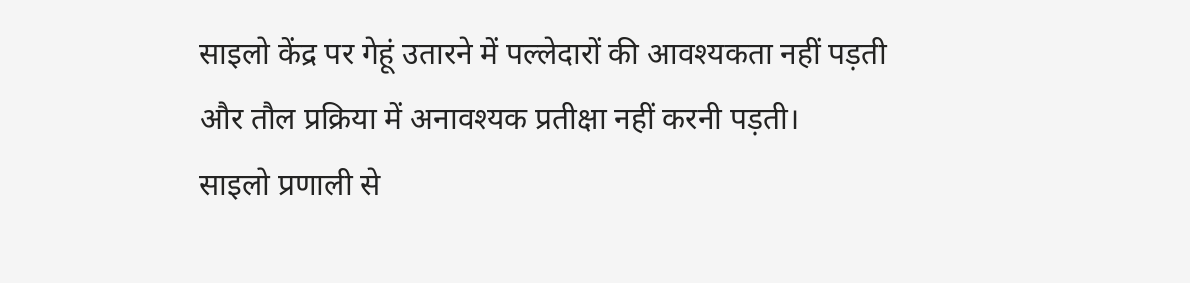साइलो केंद्र पर गेहूं उतारने में पल्लेदारों की आवश्यकता नहीं पड़ती और तौल प्रक्रिया में अनावश्यक प्रतीक्षा नहीं करनी पड़ती।
साइलो प्रणाली से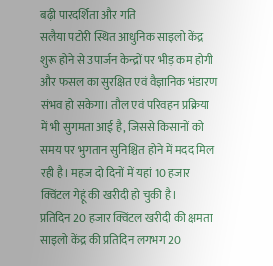बढ़ी पारदर्शिता और गति
सलैया पटोरी स्थित आधुनिक साइलो केंद्र शुरू होने से उपार्जन केन्द्रों पर भीड़ कम होगी और फसल का सुरक्षित एवं वैज्ञानिक भंडारण संभव हो सकेगा। तौल एवं परिवहन प्रक्रिया में भी सुगमता आई है, जिससे किसानों को समय पर भुगतान सुनिश्चित होने में मदद मिल रही है। महज दो दिनों में यहां 10 हजार क्विंटल गेहूं की खरीदी हो चुकी है।
प्रतिदिन 20 हजार क्विंटल खरीदी की क्षमता
साइलो केंद्र की प्रतिदिन लगभग 20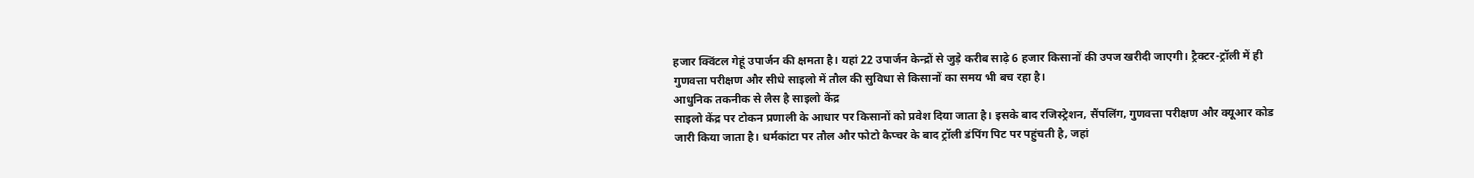हजार क्विंटल गेहूं उपार्जन की क्षमता है। यहां 22 उपार्जन केन्द्रों से जुड़े करीब साढ़े 6 हजार किसानों की उपज खरीदी जाएगी। ट्रैक्टर-ट्रॉली में ही गुणवत्ता परीक्षण और सीधे साइलो में तौल की सुविधा से किसानों का समय भी बच रहा है।
आधुनिक तकनीक से लैस है साइलो केंद्र
साइलो केंद्र पर टोकन प्रणाली के आधार पर किसानों को प्रवेश दिया जाता है। इसके बाद रजिस्ट्रेशन, सैंपलिंग, गुणवत्ता परीक्षण और क्यूआर कोड जारी किया जाता है। धर्मकांटा पर तौल और फोटो कैप्चर के बाद ट्रॉली डंपिंग पिट पर पहुंचती है, जहां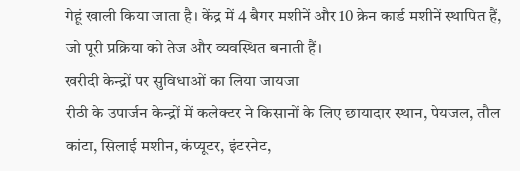गेहूं खाली किया जाता है। केंद्र में 4 बैगर मशीनें और 10 क्रेन कार्ड मशीनें स्थापित हैं, जो पूरी प्रक्रिया को तेज और व्यवस्थित बनाती हैं।
खरीदी केन्द्रों पर सुविधाओं का लिया जायजा
रीठी के उपार्जन केन्द्रों में कलेक्टर ने किसानों के लिए छायादार स्थान, पेयजल, तौल कांटा, सिलाई मशीन, कंप्यूटर, इंटरनेट,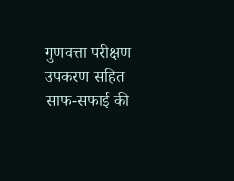गुणवत्ता परीक्षण उपकरण सहित साफ-सफाई की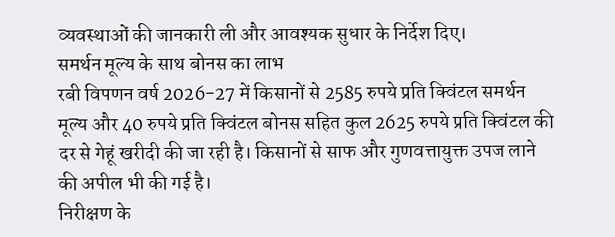व्यवस्थाओं की जानकारी ली और आवश्यक सुधार के निर्देश दिए।
समर्थन मूल्य के साथ बोनस का लाभ
रबी विपणन वर्ष 2026-27 में किसानों से 2585 रुपये प्रति क्विंटल समर्थन मूल्य और 40 रुपये प्रति क्विंटल बोनस सहित कुल 2625 रुपये प्रति क्विंटल की दर से गेहूं खरीदी की जा रही है। किसानों से साफ और गुणवत्तायुक्त उपज लाने की अपील भी की गई है।
निरीक्षण के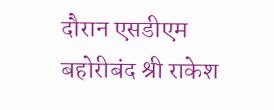दौरान एसडीएम बहोरीबंद श्री राकेश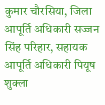कुमार चौरसिया, जिला आपूर्ति अधिकारी सज्जन सिंह परिहार, सहायक आपूर्ति अधिकारी पियूष शुक्ला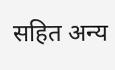सहित अन्य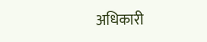अधिकारी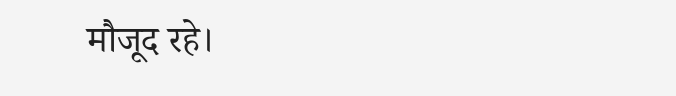मौजूद रहे।